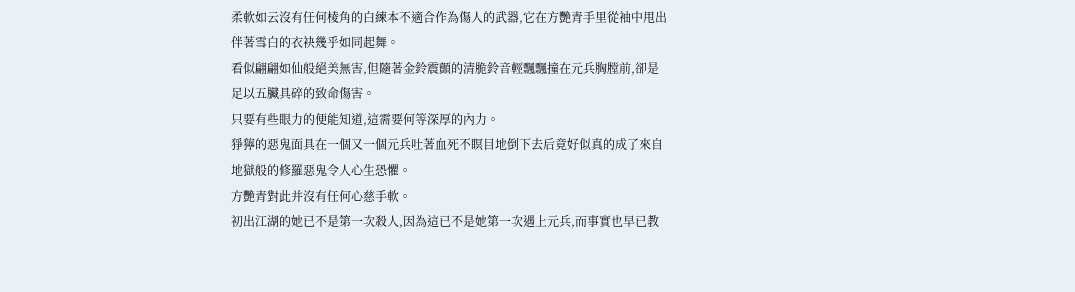柔軟如云沒有任何棱角的白練本不適合作為傷人的武器,它在方艷青手里從袖中甩出伴著雪白的衣袂幾乎如同起舞。
看似翩翩如仙般絕美無害,但隨著金鈴震顫的清脆鈴音輕飄飄撞在元兵胸膛前,卻是足以五臟具碎的致命傷害。
只要有些眼力的便能知道,這需要何等深厚的內力。
猙獰的惡鬼面具在一個又一個元兵吐著血死不瞑目地倒下去后竟好似真的成了來自地獄般的修羅惡鬼令人心生恐懼。
方艷青對此并沒有任何心慈手軟。
初出江湖的她已不是第一次殺人,因為這已不是她第一次遇上元兵,而事實也早已教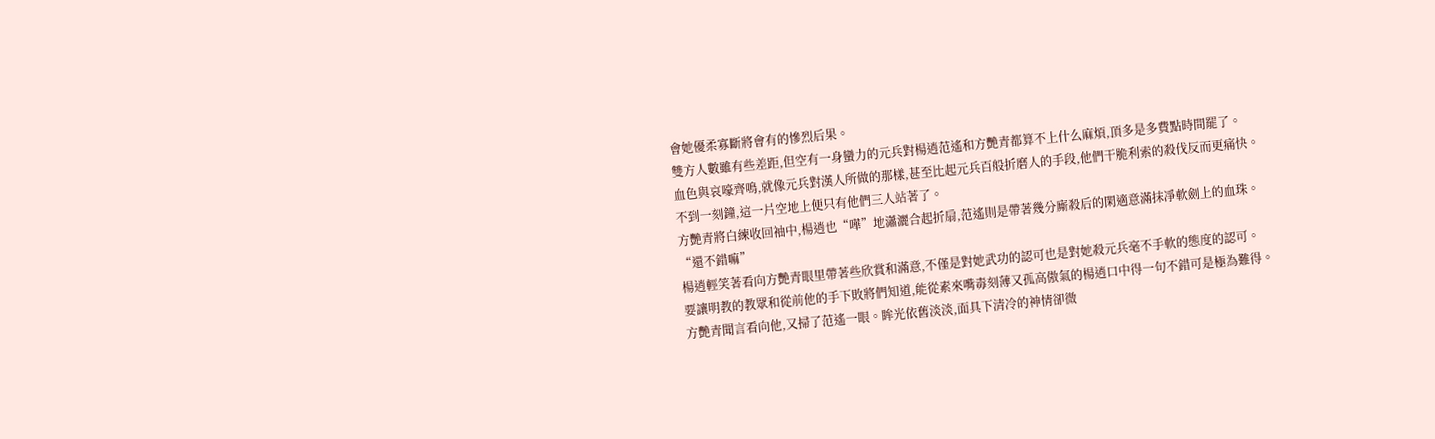會她優柔寡斷將會有的慘烈后果。
雙方人數雖有些差距,但空有一身蠻力的元兵對楊逍范遙和方艷青都算不上什么麻煩,頂多是多費點時間罷了。
血色與哀嚎齊鳴,就像元兵對漢人所做的那樣,甚至比起元兵百般折磨人的手段,他們干脆利索的殺伐反而更痛快。
不到一刻鐘,這一片空地上便只有他們三人站著了。
方艷青將白練收回袖中,楊逍也“嘩”地瀟灑合起折扇,范遙則是帶著幾分廝殺后的閑適意滿抹凈軟劍上的血珠。
“還不錯嘛”
楊逍輕笑著看向方艷青眼里帶著些欣賞和滿意,不僅是對她武功的認可也是對她殺元兵毫不手軟的態度的認可。
要讓明教的教眾和從前他的手下敗將們知道,能從素來嘴毒刻薄又孤高傲氣的楊逍口中得一句不錯可是極為難得。
方艷青聞言看向他,又掃了范遙一眼。眸光依舊淡淡,面具下清冷的神情卻微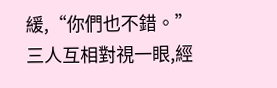緩,“你們也不錯。”
三人互相對視一眼,經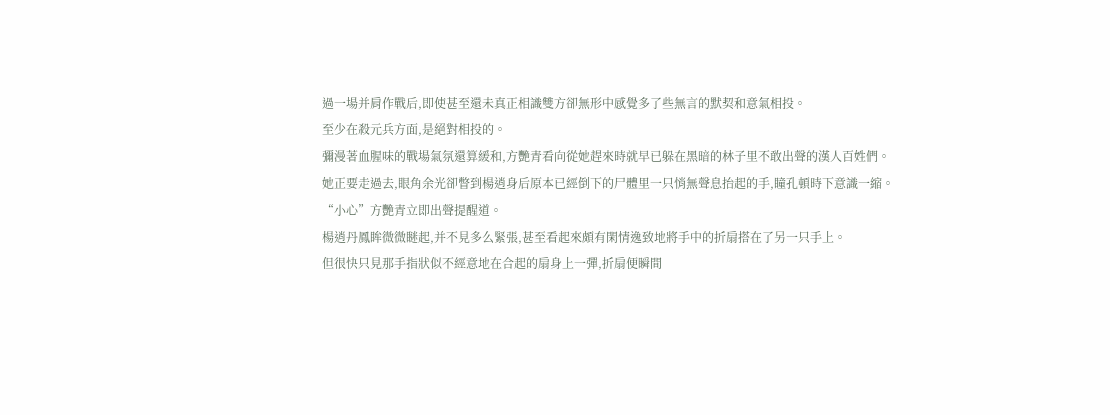過一場并肩作戰后,即使甚至還未真正相識雙方卻無形中感覺多了些無言的默契和意氣相投。
至少在殺元兵方面,是絕對相投的。
彌漫著血腥味的戰場氣氛還算緩和,方艷青看向從她趕來時就早已躲在黑暗的林子里不敢出聲的漢人百姓們。
她正要走過去,眼角余光卻瞥到楊逍身后原本已經倒下的尸體里一只悄無聲息抬起的手,瞳孔頓時下意識一縮。
“小心”方艷青立即出聲提醒道。
楊逍丹鳳眸微微瞇起,并不見多么緊張,甚至看起來頗有閑情逸致地將手中的折扇搭在了另一只手上。
但很快只見那手指狀似不經意地在合起的扇身上一彈,折扇便瞬間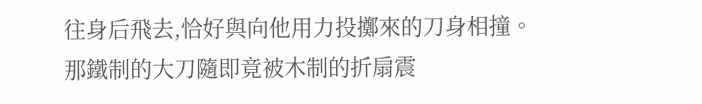往身后飛去,恰好與向他用力投擲來的刀身相撞。
那鐵制的大刀隨即竟被木制的折扇震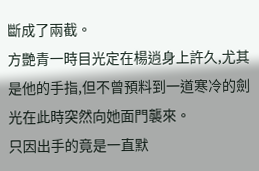斷成了兩截。
方艷青一時目光定在楊逍身上許久,尤其是他的手指,但不曾預料到一道寒冷的劍光在此時突然向她面門襲來。
只因出手的竟是一直默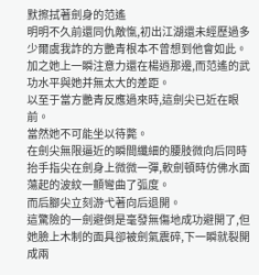默擦拭著劍身的范遙
明明不久前還同仇敵愾,初出江湖還未經歷過多少爾虞我詐的方艷青根本不曾想到他會如此。加之她上一瞬注意力還在楊逍那邊,而范遙的武功水平與她并無太大的差距。
以至于當方艷青反應過來時,這劍尖已近在眼前。
當然她不可能坐以待斃。
在劍尖無限逼近的瞬間纖細的腰肢微向后同時抬手指尖在劍身上微微一彈,軟劍頓時仿佛水面蕩起的波紋一顫彎曲了弧度。
而后腳尖立刻游弋著向后退開。
這驚險的一劍避倒是毫發無傷地成功避開了,但她臉上木制的面具卻被劍氣震碎,下一瞬就裂開成兩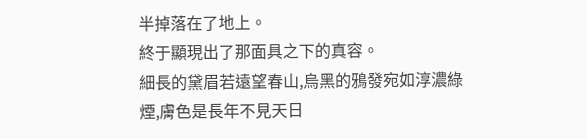半掉落在了地上。
終于顯現出了那面具之下的真容。
細長的黛眉若遠望春山,烏黑的鴉發宛如淳濃綠煙,膚色是長年不見天日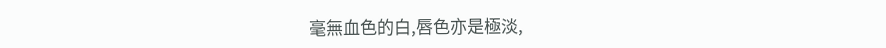毫無血色的白,唇色亦是極淡,